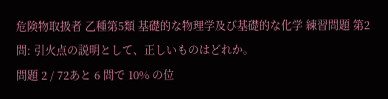危険物取扱者 乙種第5類 基礎的な物理学及び基礎的な化学 練習問題 第2問: 引火点の説明として、正しいものはどれか。
問題 2 / 72あと 6 問で 10% の位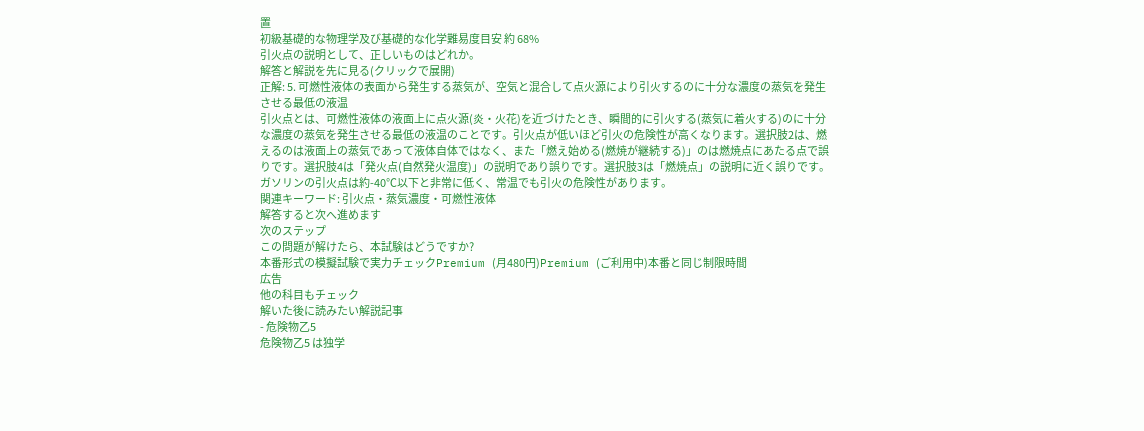置
初級基礎的な物理学及び基礎的な化学難易度目安 約 68%
引火点の説明として、正しいものはどれか。
解答と解説を先に見る(クリックで展開)
正解: 5. 可燃性液体の表面から発生する蒸気が、空気と混合して点火源により引火するのに十分な濃度の蒸気を発生させる最低の液温
引火点とは、可燃性液体の液面上に点火源(炎・火花)を近づけたとき、瞬間的に引火する(蒸気に着火する)のに十分な濃度の蒸気を発生させる最低の液温のことです。引火点が低いほど引火の危険性が高くなります。選択肢2は、燃えるのは液面上の蒸気であって液体自体ではなく、また「燃え始める(燃焼が継続する)」のは燃焼点にあたる点で誤りです。選択肢4は「発火点(自然発火温度)」の説明であり誤りです。選択肢3は「燃焼点」の説明に近く誤りです。ガソリンの引火点は約-40℃以下と非常に低く、常温でも引火の危険性があります。
関連キーワード: 引火点・蒸気濃度・可燃性液体
解答すると次へ進めます
次のステップ
この問題が解けたら、本試験はどうですか?
本番形式の模擬試験で実力チェックPremium (月480円)Premium (ご利用中)本番と同じ制限時間
広告
他の科目もチェック
解いた後に読みたい解説記事
- 危険物乙5
危険物乙5 は独学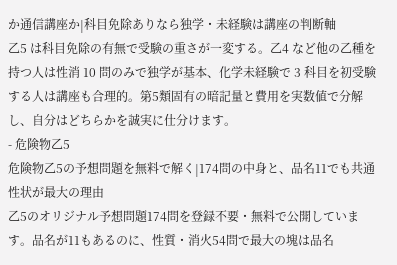か通信講座か|科目免除ありなら独学・未経験は講座の判断軸
乙5 は科目免除の有無で受験の重さが一変する。乙4 など他の乙種を持つ人は性消 10 問のみで独学が基本、化学未経験で 3 科目を初受験する人は講座も合理的。第5類固有の暗記量と費用を実数値で分解し、自分はどちらかを誠実に仕分けます。
- 危険物乙5
危険物乙5の予想問題を無料で解く|174問の中身と、品名11でも共通性状が最大の理由
乙5のオリジナル予想問題174問を登録不要・無料で公開しています。品名が11もあるのに、性質・消火54問で最大の塊は品名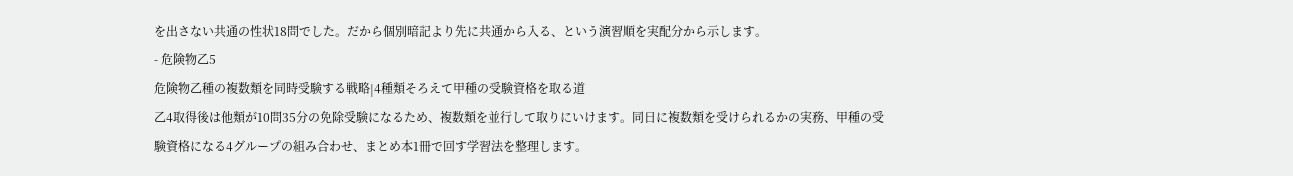を出さない共通の性状18問でした。だから個別暗記より先に共通から入る、という演習順を実配分から示します。
- 危険物乙5
危険物乙種の複数類を同時受験する戦略|4種類そろえて甲種の受験資格を取る道
乙4取得後は他類が10問35分の免除受験になるため、複数類を並行して取りにいけます。同日に複数類を受けられるかの実務、甲種の受験資格になる4グループの組み合わせ、まとめ本1冊で回す学習法を整理します。